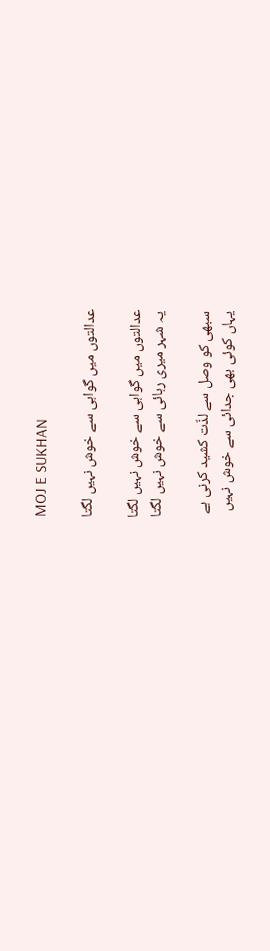MOJ E SUKHAN

عدالتوں میں گواہی سے خوش نہیں لگتا

عدالتوں میں گواہی سے خوش نہیں لگتا
یہ شہر میری رہائی سے خوش نہیں لگتا

سبھی کو وصل سے لذّت کشید کرنی ہے
یہاں کوئی بھی جدائی سے خوش نہیں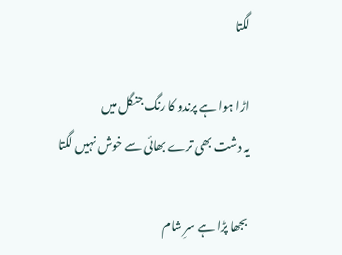لگتا

اڑا ہوا ہے پرندو کا رنگ جنگل میں
یہ دشت بھی ترے بھائی سے خوش نہیں لگتا

بجھا پڑا ہے سرِ شام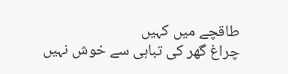طاقچے میں کہیں
چراغ گھر کی تباہی سے خوش نہیں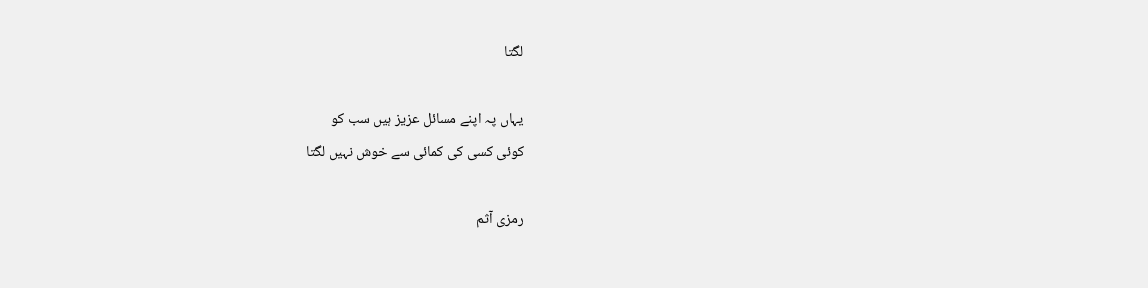لگتا

یہاں پہ اپنے مسائل عزیز ہیں سب کو
کوئی کسی کی کمائی سے خوش نہیں لگتا

رمزی آثم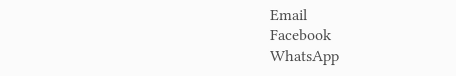Email
Facebook
WhatsApp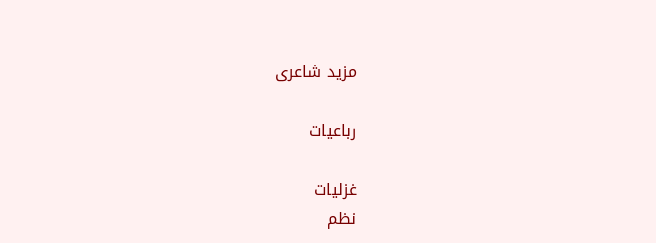مزید شاعری

رباعیات

غزلیات
نظم